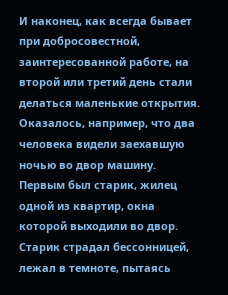И наконец, как всегда бывает при добросовестной, заинтересованной работе, на второй или третий день стали делаться маленькие открытия. Оказалось, например, что два человека видели заехавшую ночью во двор машину. Первым был старик, жилец одной из квартир, окна которой выходили во двор. Старик страдал бессонницей, лежал в темноте, пытаясь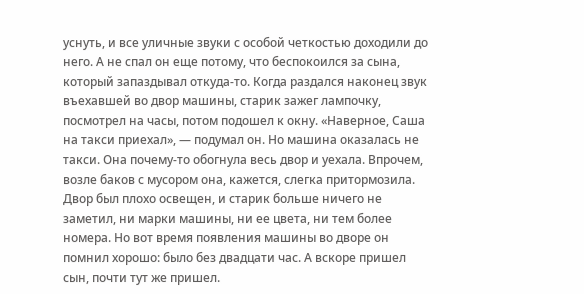уснуть, и все уличные звуки с особой четкостью доходили до него. А не спал он еще потому, что беспокоился за сына, который запаздывал откуда-то. Когда раздался наконец звук въехавшей во двор машины, старик зажег лампочку, посмотрел на часы, потом подошел к окну. «Наверное, Саша на такси приехал», — подумал он. Но машина оказалась не такси. Она почему-то обогнула весь двор и уехала. Впрочем, возле баков с мусором она, кажется, слегка притормозила. Двор был плохо освещен, и старик больше ничего не заметил, ни марки машины, ни ее цвета, ни тем более номера. Но вот время появления машины во дворе он помнил хорошо: было без двадцати час. А вскоре пришел сын, почти тут же пришел.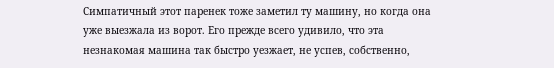Симпатичный этот паренек тоже заметил ту машину, но когда она уже выезжала из ворот. Его прежде всего удивило, что эта незнакомая машина так быстро уезжает, не успев, собственно,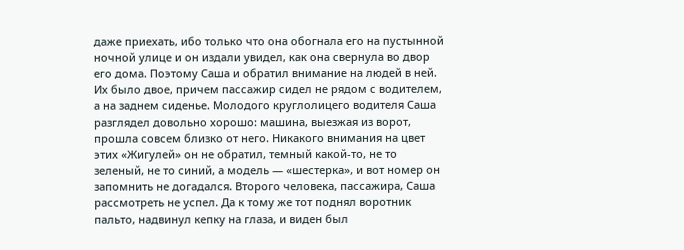даже приехать, ибо только что она обогнала его на пустынной ночной улице и он издали увидел, как она свернула во двор его дома. Поэтому Саша и обратил внимание на людей в ней. Их было двое, причем пассажир сидел не рядом с водителем, а на заднем сиденье. Молодого круглолицего водителя Саша разглядел довольно хорошо: машина, выезжая из ворот, прошла совсем близко от него. Никакого внимания на цвет этих «Жигулей» он не обратил, темный какой-то, не то зеленый, не то синий, а модель — «шестерка», и вот номер он запомнить не догадался. Второго человека, пассажира, Саша рассмотреть не успел. Да к тому же тот поднял воротник пальто, надвинул кепку на глаза, и виден был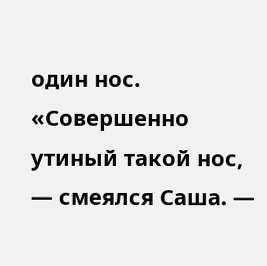один нос. «Совершенно утиный такой нос, — смеялся Саша. —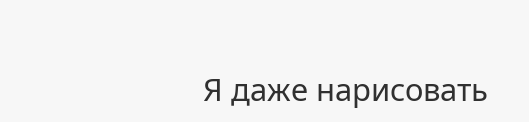Я даже нарисовать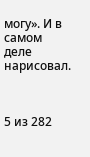могу». И в самом деле нарисовал.



5 из 282